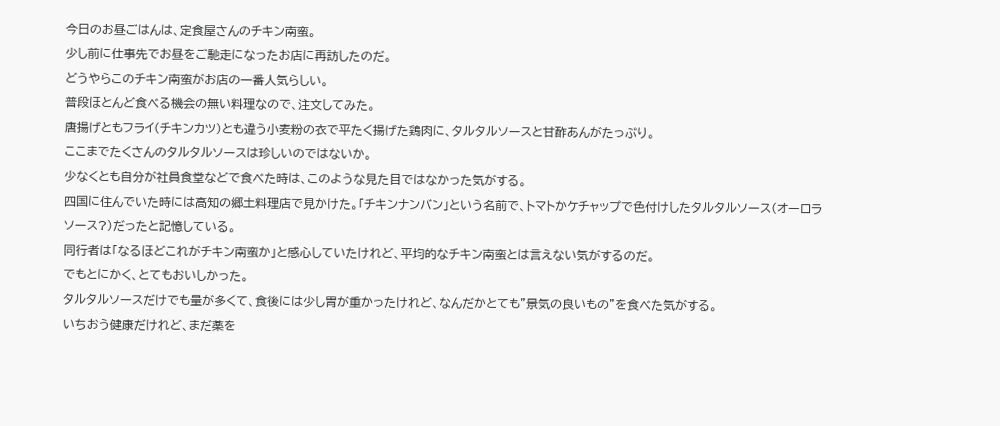今日のお昼ごはんは、定食屋さんのチキン南蛮。
少し前に仕事先でお昼をご馳走になったお店に再訪したのだ。
どうやらこのチキン南蛮がお店の一番人気らしい。
普段ほとんど食べる機会の無い料理なので、注文してみた。
唐揚げともフライ(チキンカツ)とも違う小麦粉の衣で平たく揚げた鶏肉に、タルタルソースと甘酢あんがたっぷり。
ここまでたくさんのタルタルソースは珍しいのではないか。
少なくとも自分が社員食堂などで食べた時は、このような見た目ではなかった気がする。
四国に住んでいた時には高知の郷土料理店で見かけた。「チキンナンバン」という名前で、トマトかケチャップで色付けしたタルタルソース(オーロラソース?)だったと記憶している。
同行者は「なるほどこれがチキン南蛮か」と感心していたけれど、平均的なチキン南蛮とは言えない気がするのだ。
でもとにかく、とてもおいしかった。
タルタルソースだけでも量が多くて、食後には少し胃が重かったけれど、なんだかとても"景気の良いもの"を食べた気がする。
いちおう健康だけれど、まだ薬を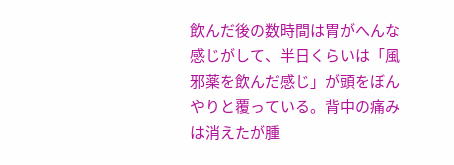飲んだ後の数時間は胃がへんな感じがして、半日くらいは「風邪薬を飲んだ感じ」が頭をぼんやりと覆っている。背中の痛みは消えたが腫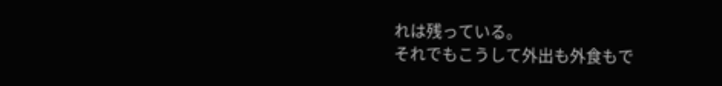れは残っている。
それでもこうして外出も外食もで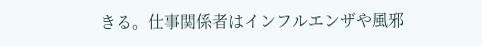きる。仕事関係者はインフルエンザや風邪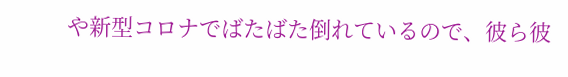や新型コロナでばたばた倒れているので、彼ら彼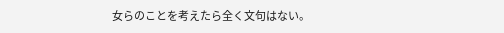女らのことを考えたら全く文句はない。